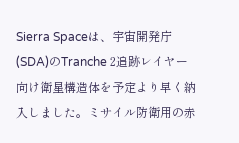Sierra Spaceは、宇宙開発庁(SDA)のTranche 2追跡レイヤー向け衛星構造体を予定より早く納入しました。ミサイル防衛用の赤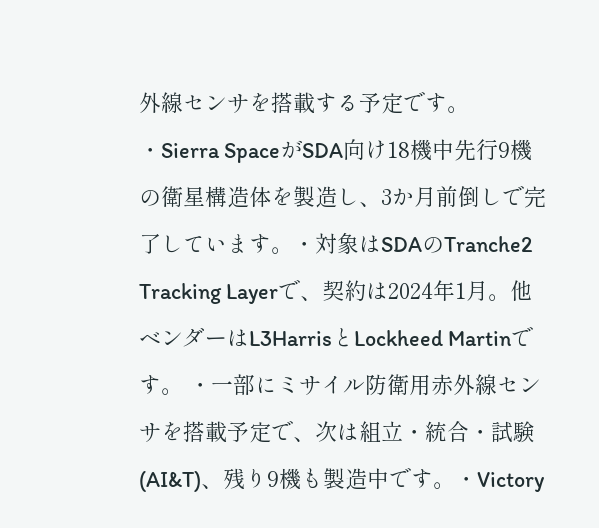外線センサを搭載する予定です。
・Sierra SpaceがSDA向け18機中先行9機の衛星構造体を製造し、3か月前倒しで完了しています。・対象はSDAのTranche2 Tracking Layerで、契約は2024年1月。他ベンダーはL3HarrisとLockheed Martinです。 ・一部にミサイル防衛用赤外線センサを搭載予定で、次は組立・統合・試験(AI&T)、残り9機も製造中です。・Victory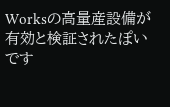Worksの高量産設備が有効と検証されたぽいです